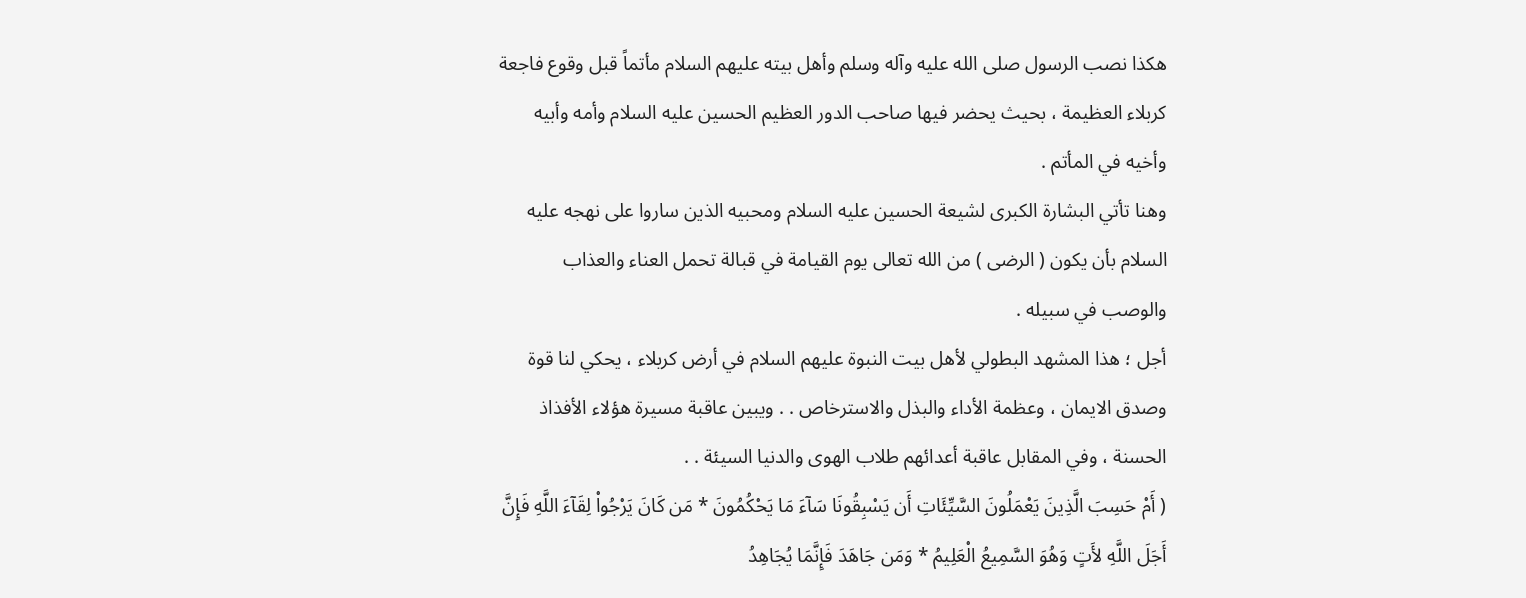هكذا نصب الرسول صلى الله عليه وآله وسلم وأهل بيته عليهم السلام مأتماً قبل وقوع فاجعة كربلاء العظيمة ، بحيث يحضر فيها صاحب الدور العظيم الحسين عليه السلام وأمه وأبيه وأخيه في المأتم .
وهنا تأتي البشارة الكبرى لشيعة الحسين عليه السلام ومحبيه الذين ساروا على نهجه عليه السلام بأن يكون ( الرضى ) من الله تعالى يوم القيامة في قبالة تحمل العناء والعذاب والوصب في سبيله .
أجل ؛ هذا المشهد البطولي لأهل بيت النبوة عليهم السلام في أرض كربلاء ، يحكي لنا قوة وصدق الايمان ، وعظمة الأداء والبذل والاسترخاص . . ويبين عاقبة مسيرة هؤلاء الأفذاذ الحسنة ، وفي المقابل عاقبة أعدائهم طلاب الهوى والدنيا السيئة . .
( أَمْ حَسِبَ الَّذِينَ يَعْمَلُونَ السَّيِّئَاتِ أَن يَسْبِقُونَا سَآءَ مَا يَحْكُمُونَ * مَن كَانَ يَرْجُواْ لِقَآءَ اللَّهِ فَإِنَّ أَجَلَ اللَّهِ لأَتٍ وَهُوَ السَّمِيعُ الْعَلِيمُ * وَمَن جَاهَدَ فَإِنَّمَا يُجَاهِدُ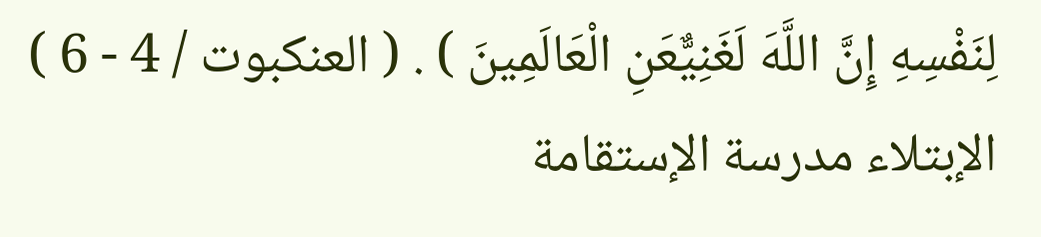لِنَفْسِهِ إِنَّ اللَّهَ لَغَنِيٌّعَنِ الْعَالَمِينَ ) . ( العنكبوت / 4 - 6 )
الإبتلاء مدرسة الإستقامة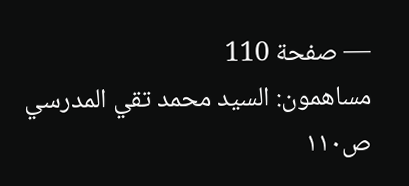— صفحة 110
مساهمون: السيد محمد تقي المدرسي
ص١١٠